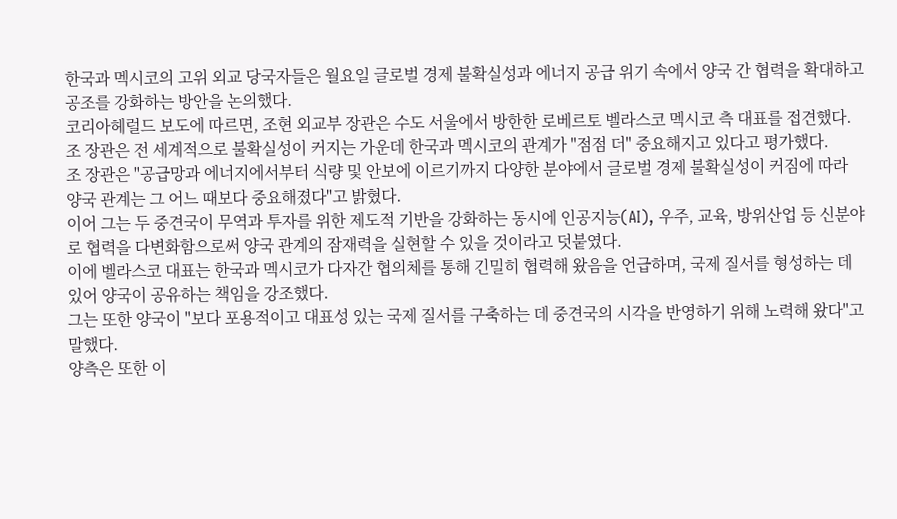한국과 멕시코의 고위 외교 당국자들은 월요일 글로벌 경제 불확실성과 에너지 공급 위기 속에서 양국 간 협력을 확대하고 공조를 강화하는 방안을 논의했다.
코리아헤럴드 보도에 따르면, 조현 외교부 장관은 수도 서울에서 방한한 로베르토 벨라스코 멕시코 측 대표를 접견했다.
조 장관은 전 세계적으로 불확실성이 커지는 가운데 한국과 멕시코의 관계가 "점점 더" 중요해지고 있다고 평가했다.
조 장관은 "공급망과 에너지에서부터 식량 및 안보에 이르기까지 다양한 분야에서 글로벌 경제 불확실성이 커짐에 따라 양국 관계는 그 어느 때보다 중요해졌다"고 밝혔다.
이어 그는 두 중견국이 무역과 투자를 위한 제도적 기반을 강화하는 동시에 인공지능(AI), 우주, 교육, 방위산업 등 신분야로 협력을 다변화함으로써 양국 관계의 잠재력을 실현할 수 있을 것이라고 덧붙였다.
이에 벨라스코 대표는 한국과 멕시코가 다자간 협의체를 통해 긴밀히 협력해 왔음을 언급하며, 국제 질서를 형성하는 데 있어 양국이 공유하는 책임을 강조했다.
그는 또한 양국이 "보다 포용적이고 대표성 있는 국제 질서를 구축하는 데 중견국의 시각을 반영하기 위해 노력해 왔다"고 말했다.
양측은 또한 이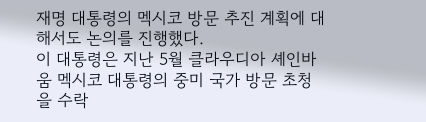재명 대통령의 멕시코 방문 추진 계획에 대해서도 논의를 진행했다.
이 대통령은 지난 5월 클라우디아 셰인바움 멕시코 대통령의 중미 국가 방문 초청을 수락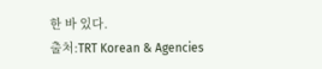한 바 있다.
출처:TRT Korean & Agencies